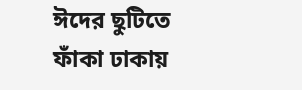ঈদের ছুটিতে ফাঁকা ঢাকায়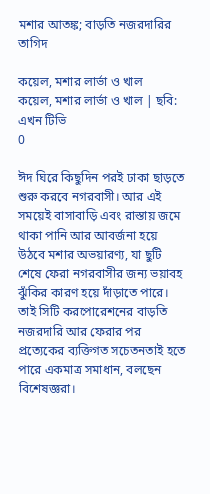মশার আতঙ্ক; বাড়তি নজরদারির তাগিদ

কয়েল, মশার লার্ভা ও খাল
কয়েল, মশার লার্ভা ও খাল | ছবি: এখন টিভি
0

ঈদ ঘিরে কিছুদিন পরই ঢাকা ছাড়তে শুরু করবে নগরবাসী। আর এই সময়েই বাসাবাড়ি এবং রাস্তায় জমে থাকা পানি আর আবর্জনা হয়ে উঠবে মশার অভয়ারণ্য, যা ছুটি শেষে ফেরা নগরবাসীর জন্য ভয়াবহ ঝুঁকির কারণ হয়ে দাঁড়াতে পারে। তাই সিটি করপোরেশনের বাড়তি নজরদারি আর ফেরার পর প্রত্যেকের ব্যক্তিগত সচেতনতাই হতে পারে একমাত্র সমাধান, বলছেন বিশেষজ্ঞরা।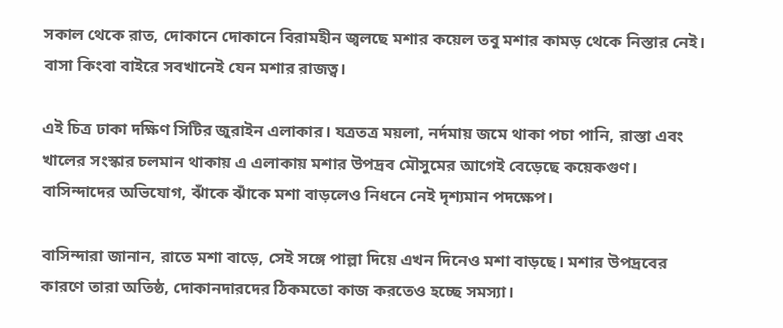সকাল থেকে রাত, দোকানে দোকানে বিরামহীন জ্বলছে মশার কয়েল তবু মশার কামড় থেকে নিস্তার নেই। বাসা কিংবা বাইরে সবখানেই যেন মশার রাজত্ব।

এই চিত্র ঢাকা দক্ষিণ সিটির জুরাইন এলাকার। যত্রতত্র ময়লা, নর্দমায় জমে থাকা পচা পানি, রাস্তা এবং খালের সংস্কার চলমান থাকায় এ এলাকায় মশার উপদ্রব মৌসুমের আগেই বেড়েছে কয়েকগুণ। বাসিন্দাদের অভিযোগ, ঝাঁকে ঝাঁকে মশা বাড়লেও নিধনে নেই দৃশ্যমান পদক্ষেপ।

বাসিন্দারা জানান, রাতে মশা বাড়ে, সেই সঙ্গে পাল্লা দিয়ে এখন দিনেও মশা বাড়ছে। মশার উপদ্রবের কারণে তারা অতিষ্ঠ, দোকানদারদের ঠিকমতো কাজ করতেও হচ্ছে সমস্যা।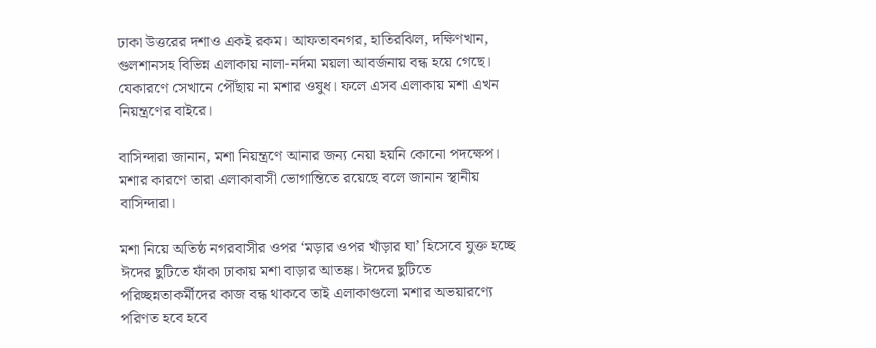ঢাকা উত্তরের দশাও একই রকম। আফতাবনগর, হাতিরঝিল, দক্ষিণখান, গুলশানসহ বিভিন্ন এলাকায় নালা-নর্দমা ময়লা আবর্জনায় বন্ধ হয়ে গেছে। যেকারণে সেখানে পৌঁছায় না মশার ওষুধ। ফলে এসব এলাকায় মশা এখন নিয়ন্ত্রণের বাইরে।

বাসিন্দারা জানান, মশা নিয়ন্ত্রণে আনার জন্য নেয়া হয়নি কোনো পদক্ষেপ। মশার কারণে তারা এলাকাবাসী ভোগান্তিতে রয়েছে বলে জানান স্থানীয় বাসিন্দারা।

মশা নিয়ে অতিষ্ঠ নগরবাসীর ওপর ‘মড়ার ওপর খাঁড়ার ঘা’ হিসেবে যুক্ত হচ্ছে ঈদের ছুটিতে ফাঁকা ঢাকায় মশা বাড়ার আতঙ্ক। ঈদের ছুটিতে পরিচ্ছন্নতাকর্মীদের কাজ বন্ধ থাকবে তাই এলাকাগুলো মশার অভয়ারণ্যে পরিণত হবে হবে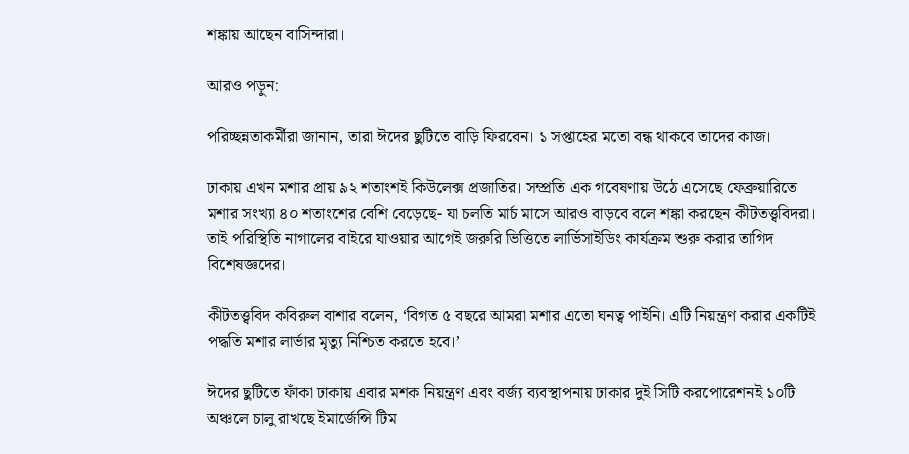শঙ্কায় আছেন বাসিন্দারা।

আরও পড়ুন:

পরিচ্ছন্নতাকর্মীরা জানান, তারা ঈদের ছুটিতে বাড়ি ফিরবেন। ১ সপ্তাহের মতো বন্ধ থাকবে তাদের কাজ।

ঢাকায় এখন মশার প্রায় ৯২ শতাংশই কিউলেক্স প্রজাতির। সম্প্রতি এক গবেষণায় উঠে এসেছে ফেব্রুয়ারিতে মশার সংখ্যা ৪০ শতাংশের বেশি বেড়েছে- যা চলতি মার্চ মাসে আরও বাড়বে বলে শঙ্কা করছেন কীটতত্ত্ববিদরা। তাই পরিস্থিতি নাগালের বাইরে যাওয়ার আগেই জরুরি ভিত্তিতে লার্ভিসাইডিং কার্যক্রম শুরু করার তাগিদ বিশেষজ্ঞদের।

কীটতত্ত্ববিদ কবিরুল বাশার বলেন, ‘বিগত ৫ বছরে আমরা মশার এতো ঘনত্ব পাইনি। এটি নিয়ন্ত্রণ করার একটিই পদ্ধতি মশার লার্ভার মৃত্যু নিশ্চিত করতে হবে।’

ঈদের ছুটিতে ফাঁকা ঢাকায় এবার মশক নিয়ন্ত্রণ এবং বর্জ্য ব্যবস্থাপনায় ঢাকার দুই সিটি করপোরেশনই ১০টি অঞ্চলে চালু রাখছে ইমার্জেন্সি টিম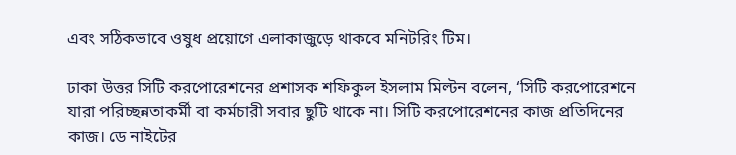এবং সঠিকভাবে ওষুধ প্রয়োগে এলাকাজুড়ে থাকবে মনিটরিং টিম।

ঢাকা উত্তর সিটি করপোরেশনের প্রশাসক শফিকুল ইসলাম মিল্টন বলেন, ‘সিটি করপোরেশনে যারা পরিচ্ছন্নতাকর্মী বা কর্মচারী সবার ছুটি থাকে না। সিটি করপোরেশনের কাজ প্রতিদিনের কাজ। ডে নাইটের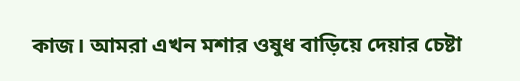কাজ। আমরা এখন মশার ওষুধ বাড়িয়ে দেয়ার চেষ্টা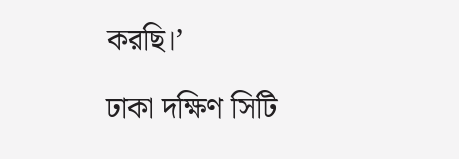করছি।’

ঢাকা দক্ষিণ সিটি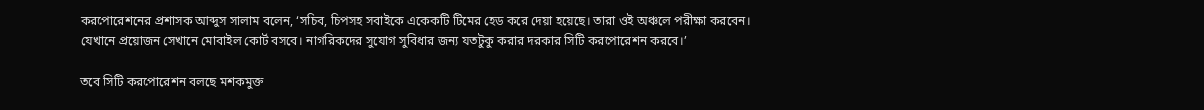করপোরেশনের প্রশাসক আব্দুস সালাম বলেন, ‘সচিব, চিপসহ সবাইকে একেকটি টিমের হেড করে দেয়া হয়েছে। তারা ওই অঞ্চলে পরীক্ষা করবেন। যেখানে প্রয়োজন সেখানে মোবাইল কোর্ট বসবে। নাগরিকদের সুযোগ সুবিধার জন্য যতটুকু করার দরকার সিটি করপোরেশন করবে।’

তবে সিটি করপোরেশন বলছে মশকমুক্ত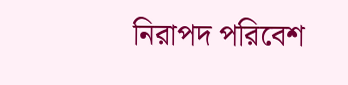নিরাপদ পরিবেশ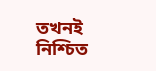তখনই নিশ্চিত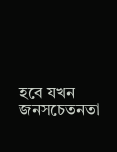হবে যখন জনসচেতনতা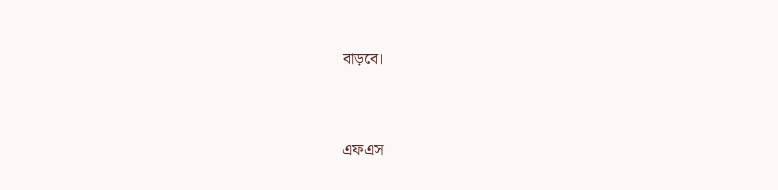বাড়বে।


এফএস